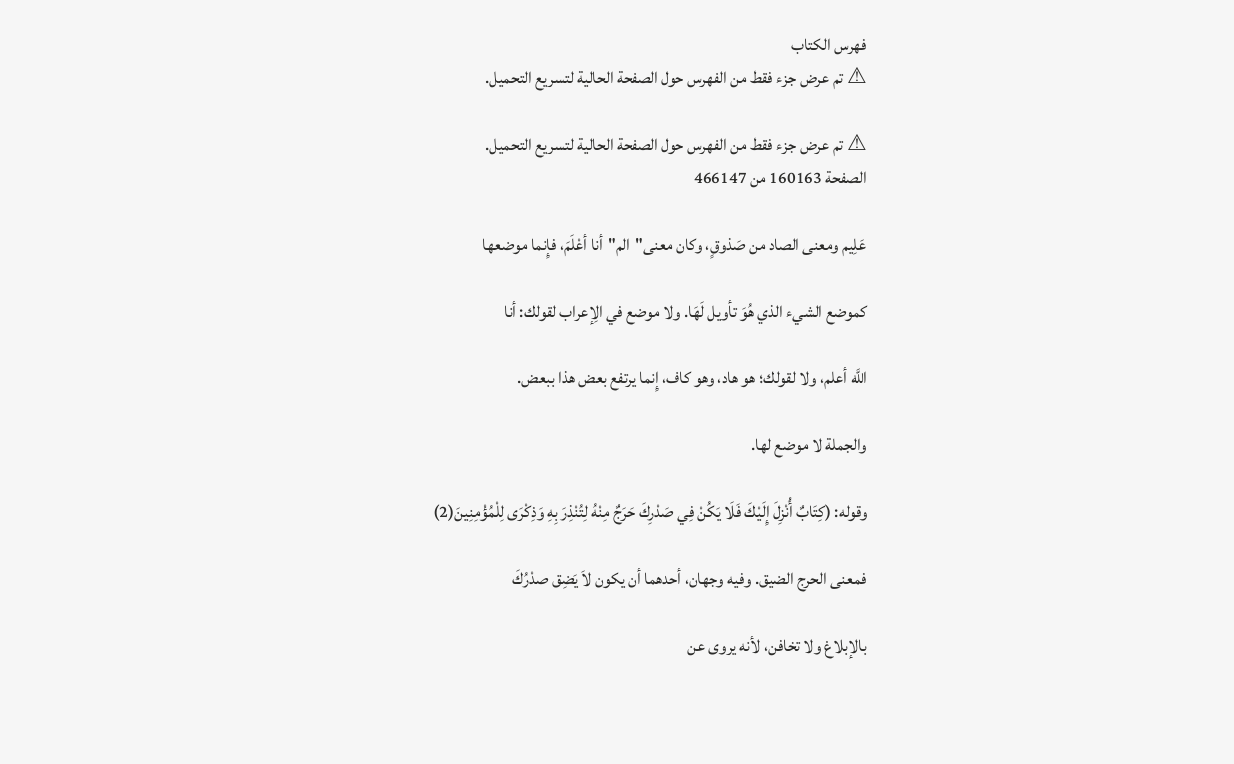فهرس الكتاب
⚠ تم عرض جزء فقط من الفهرس حول الصفحة الحالية لتسريع التحميل.

⚠ تم عرض جزء فقط من الفهرس حول الصفحة الحالية لتسريع التحميل.
الصفحة 160163 من 466147

عَلِيم ومعنى الصاد من صَذوقٍ، وكان معنى"الم"أنا أعْلَمَ، فإِنما موضعها

كموضع الشيء الذي هُوَ تأويل لَهَا. ولا موضع في الِإعراب لقولك: أنا

اللَّه أعلم، ولا لقولك؛ هو هاد، وهو كاف، إِنما يرتفع بعض هذا ببعض.

والجملة لا موضع لها.

وقوله: (كِتَابٌ أُنْزِلَ إِلَيْكَ فَلَا يَكُنْ فِي صَدْرِكَ حَرَجٌ مِنْهُ لِتُنْذِرَ بِهِ وَذِكْرَى لِلْمُؤْمِنِينَ(2)

فمعنى الحرج الضيق. وفيه وجهان، أحدهما أن يكون لاَ يَضِق صدْرُكَ

بالإبلاغ ولا تخافن، لأنه يروى عن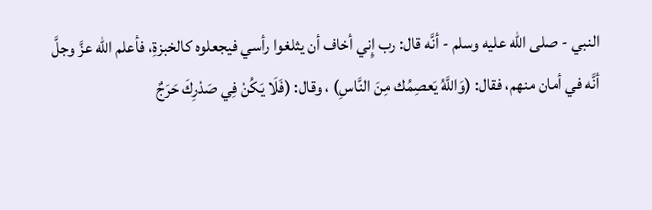النبي - صلى الله عليه وسلم - أنَّه قال: رب إِني أخاف أن يثلغوا رأسي فيجعلوه كالخبزةِ، فأعلم الله عزَّ وجلَّ أنَّه في أمان منهم، فقال: (وَاللَّهُ يَعصِمُك مِنَ النَّاسِ) ، وقال: (فَلَا يَكُنْ فِي صَدْرِكَ حَرَجٌ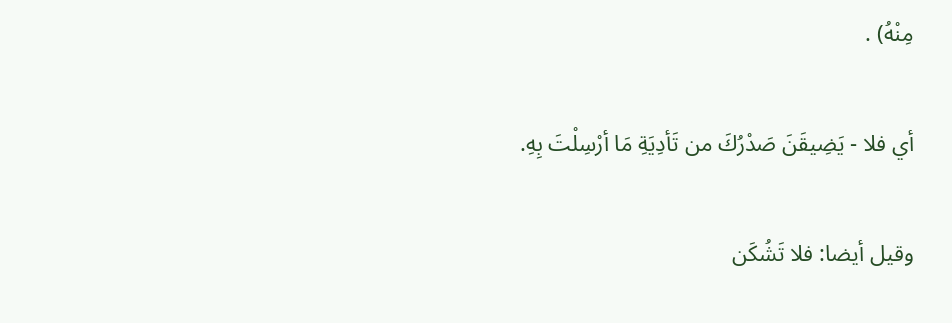مِنْهُ) .

أي فلا - يَضِيقَنَ صَدْرُكَ من تَأدِيَةِ مَا أرْسِلْتَ بِهِ.

وقيل أيضا: فلا تَشُكَن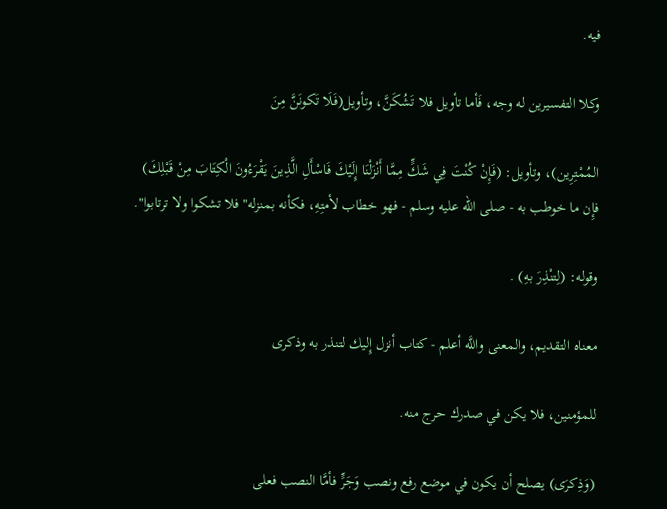فيه.

وكلا التفسيرين له وجه، فَأما تأويل فلا تَشُكَنَّ، وتأويل(فَلَا تَكونَنَّ مِنَ

المُمْتِرِين)، وتأويل: (فَإِنْ كُنْتَ فِي شَكٍّ مِمَّا أَنْزَلْنَا إِلَيْكَ فَاسْأَلِ الَّذِينَ يَقْرَءُونَ الْكِتَابَ مِنْ قَبْلِكَ) فإِن ما خوطب به - صلى الله عليه وسلم - فهو خطاب لأمتِهِ، فكأنه بمنزله"فلا تشكوا ولا ترتابوا".

وقوله: (لِتنْذِرَ بهِ) .

معناه التقديم، والمعنى واللَّه أعلم - كتاب أنزل إِليك لتنذر به وذكرى

للمؤمنين، فلا يكن في صدرك حرج منه.

(وَذِكرَى) يصلح أن يكون في موضع رفع ونصب وَجَرٍّ فأمَّا النصب فعلى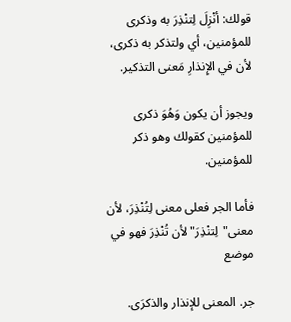قولك: أنْزِلَ لِتنْذِرَ به وذكرى للمؤمنين، أي ولتذكر به ذكرى، لأن في الإِنذارِ مَعنى التذكير.

ويجوز أن يكون وَهُوَ ذكرى للمؤمنين كقولك وهو ذكر للمؤمنين.

فأما الجر فعلى معنى لِتُنْذِرَ، لأن معنى"لِتنْذِرَ"لأن تُنْذِرَ فهو في موضع

جر. المعنى للإنذار والذكرَى.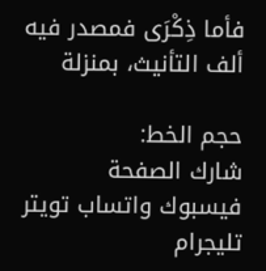فأما ذِكْرَى فمصدر فيه ألف التأنيث، بمنزلة

حجم الخط:
شارك الصفحة
فيسبوك واتساب تويتر تليجرام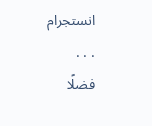انستجرام
. . .
فضلًا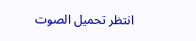انتظر تحميل الصوت